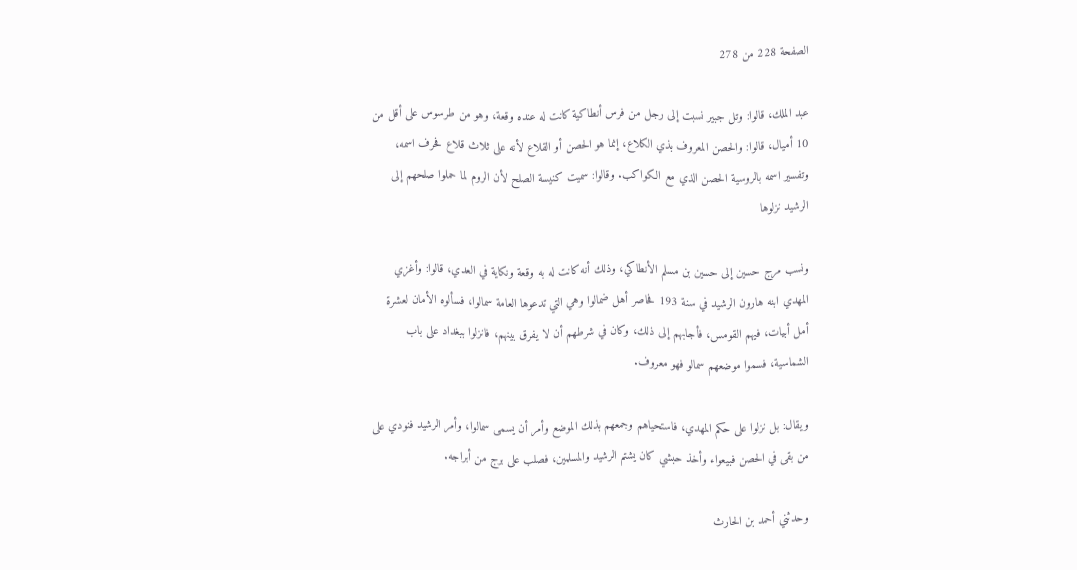الصفحة 228 من 278

عبد الملك، قالوا: وتل جبير نسبت إلى رجل من فرس أنطاكية كانت له عنده وقعة، وهو من طرسوس على أقل من 10 أميال، قالوا: والحصن المعروف بذي الكلاع، إنما هو الحصن أو القلاع لأنه على ثلاث قلاع فحرف اسمه، وتفسير اسمه بالروسية الحصن الذي مع الكواكب. وقالوا: سميت كنيسة الصلح لأن الروم لما حملوا صلحهم إلى الرشيد نزلوها

ونسب مرج حسين إلى حسين بن مسلم الأنطاکي، وذلك أنه كانت له به وقعة ونكاية في العدي، قالوا: وأغزي المهدي ابنه هارون الرشيد في سنة 193 فحاصر أهل ضمالوا وهي التي تدعوها العامة سمالوا، فسألوه الأمان لعشرة أمل أبيات، فيهم القومس، فأجابهم إلى ذلك، وكان في شرطهم أن لا يفرق بينهم، فانزلوا ببغداد على باب الشماسية، فسموا موضعهم سمالو فهو معروف.

ويقال: بل نزلوا على حكم المهدي، فاستحياهم وجمعهم بذلك الموضع وأمر أن يسمى سمالوا، وأمر الرشيد فنودي على من بقى في الحصن فبيعواء وأخذ حبشي كان يشتم الرشيد والمسلمين، فصلب على برج من أبراجه.

وحدثني أحمد بن الحارث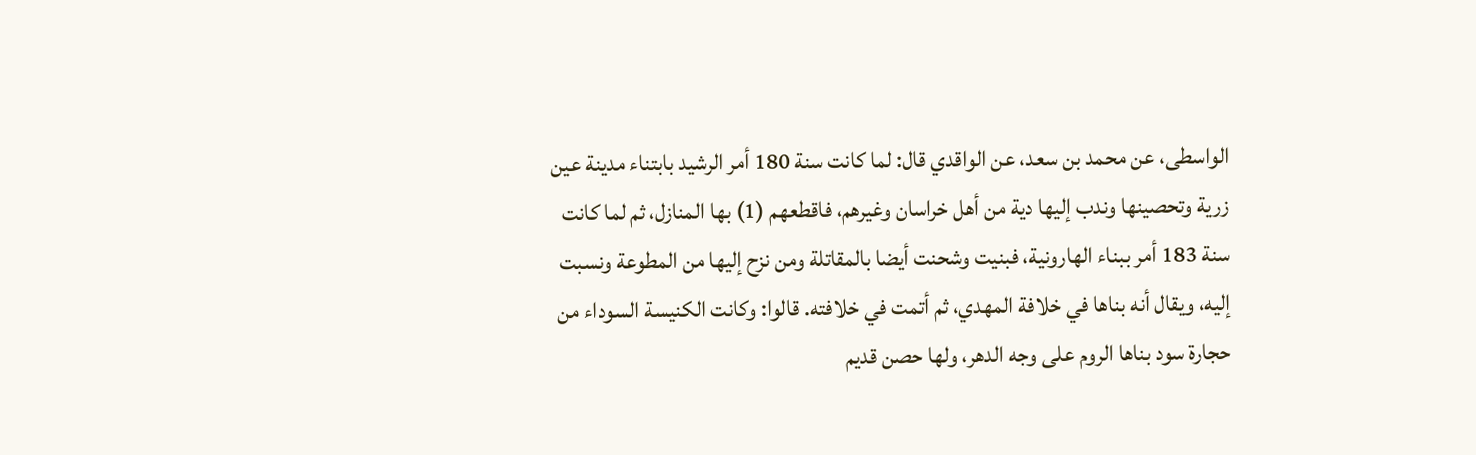الواسطى، عن محمد بن سعد، عن الواقدي قال: لما كانت سنة 180 أمر الرشيد بابتناء مدينة عين زرية وتحصينها وندب إليها دية من أهل خراسان وغيرهم، فاقطعهم (1) بها المنازل، ثم لما كانت سنة 183 أمر ببناء الهارونية، فبنيت وشحنت أيضا بالمقاتلة ومن نزح إليها من المطوعة ونسبت إليه، ويقال أنه بناها في خلافة المهدي، ثم أتمت في خلافته. قالوا: وكانت الكنيسة السوداء من حجارة سود بناها الروم على وجه الدهر، ولها حصن قديم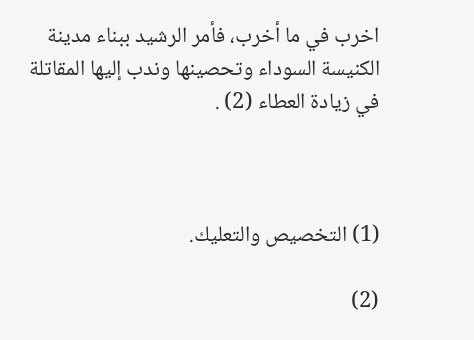اخرب في ما أخرب، فأمر الرشيد ببناء مدينة الكنيسة السوداء وتحصينها وندب إليها المقاتلة في زيادة العطاء (2) .



(1) التخصيص والتعليك.

(2)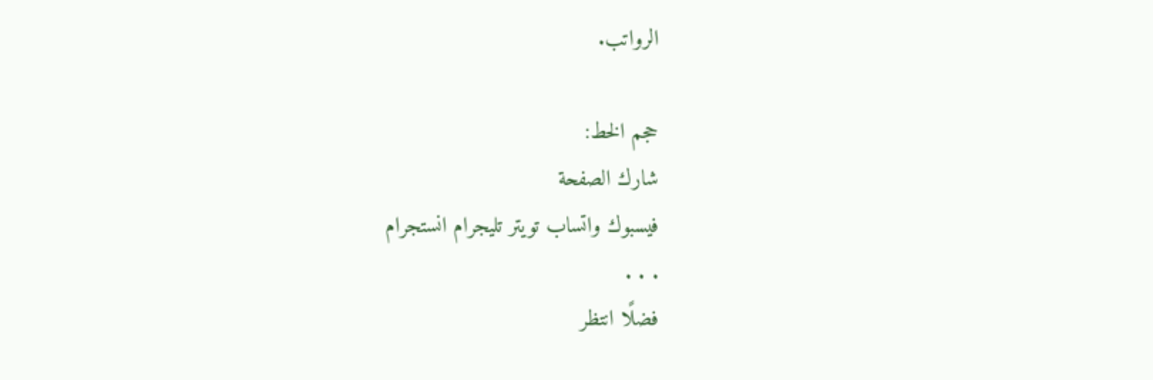الرواتب.

حجم الخط:
شارك الصفحة
فيسبوك واتساب تويتر تليجرام انستجرام
. . .
فضلًا انتظر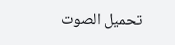تحميل الصوت